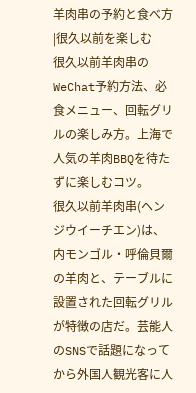羊肉串の予約と食べ方|很久以前を楽しむ
很久以前羊肉串のWeChat予約方法、必食メニュー、回転グリルの楽しみ方。上海で人気の羊肉BBQを待たずに楽しむコツ。
很久以前羊肉串(ヘンジウイーチエン)は、内モンゴル・呼倫貝爾の羊肉と、テーブルに設置された回転グリルが特徴の店だ。芸能人のSNSで話題になってから外国人観光客に人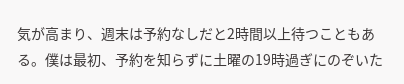気が高まり、週末は予約なしだと2時間以上待つこともある。僕は最初、予約を知らずに土曜の19時過ぎにのぞいた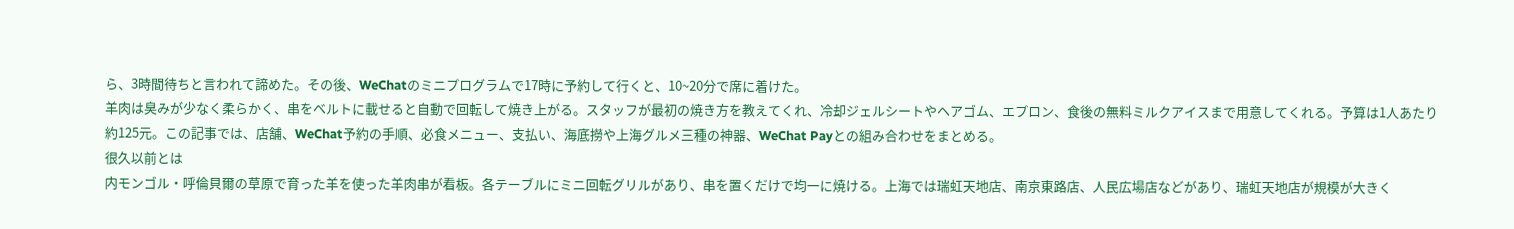ら、3時間待ちと言われて諦めた。その後、WeChatのミニプログラムで17時に予約して行くと、10~20分で席に着けた。
羊肉は臭みが少なく柔らかく、串をベルトに載せると自動で回転して焼き上がる。スタッフが最初の焼き方を教えてくれ、冷却ジェルシートやヘアゴム、エプロン、食後の無料ミルクアイスまで用意してくれる。予算は1人あたり約125元。この記事では、店舗、WeChat予約の手順、必食メニュー、支払い、海底撈や上海グルメ三種の神器、WeChat Payとの組み合わせをまとめる。
很久以前とは
内モンゴル・呼倫貝爾の草原で育った羊を使った羊肉串が看板。各テーブルにミニ回転グリルがあり、串を置くだけで均一に焼ける。上海では瑞虹天地店、南京東路店、人民広場店などがあり、瑞虹天地店が規模が大きく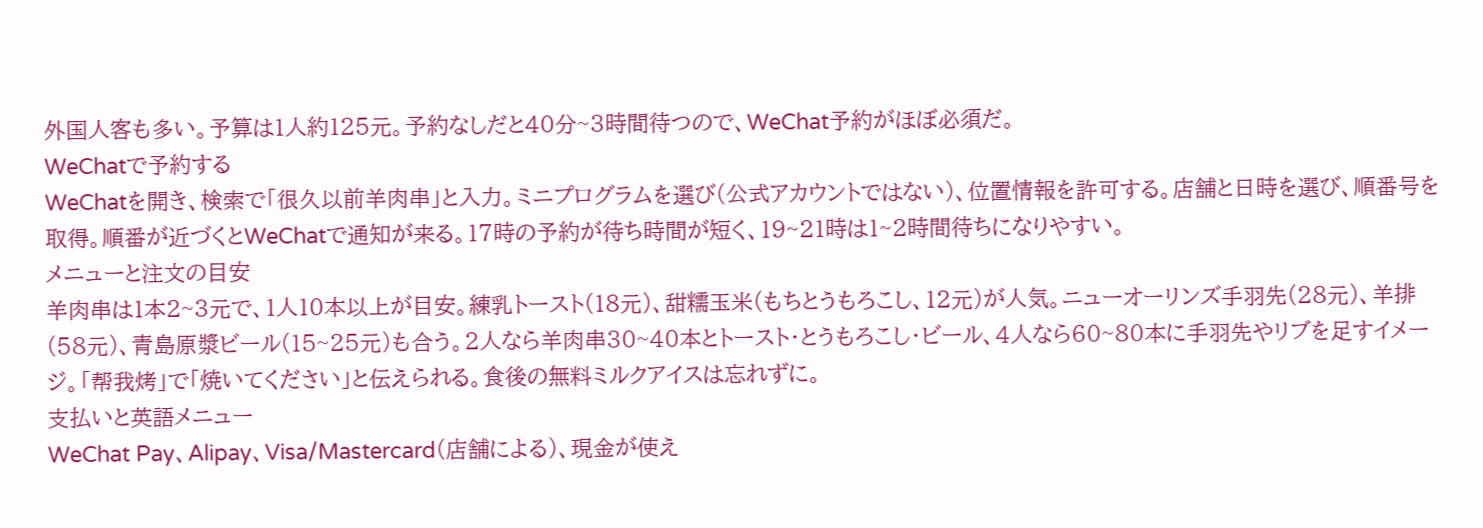外国人客も多い。予算は1人約125元。予約なしだと40分~3時間待つので、WeChat予約がほぼ必須だ。
WeChatで予約する
WeChatを開き、検索で「很久以前羊肉串」と入力。ミニプログラムを選び(公式アカウントではない)、位置情報を許可する。店舗と日時を選び、順番号を取得。順番が近づくとWeChatで通知が来る。17時の予約が待ち時間が短く、19~21時は1~2時間待ちになりやすい。
メニューと注文の目安
羊肉串は1本2~3元で、1人10本以上が目安。練乳トースト(18元)、甜糯玉米(もちとうもろこし、12元)が人気。ニューオーリンズ手羽先(28元)、羊排(58元)、青島原漿ビール(15~25元)も合う。2人なら羊肉串30~40本とトースト・とうもろこし・ビール、4人なら60~80本に手羽先やリブを足すイメージ。「帮我烤」で「焼いてください」と伝えられる。食後の無料ミルクアイスは忘れずに。
支払いと英語メニュー
WeChat Pay、Alipay、Visa/Mastercard(店舗による)、現金が使え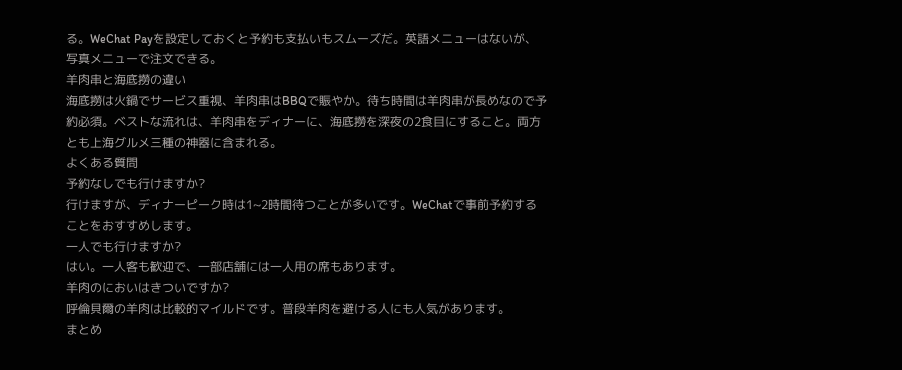る。WeChat Payを設定しておくと予約も支払いもスムーズだ。英語メニューはないが、写真メニューで注文できる。
羊肉串と海底撈の違い
海底撈は火鍋でサービス重視、羊肉串はBBQで賑やか。待ち時間は羊肉串が長めなので予約必須。ベストな流れは、羊肉串をディナーに、海底撈を深夜の2食目にすること。両方とも上海グルメ三種の神器に含まれる。
よくある質問
予約なしでも行けますか?
行けますが、ディナーピーク時は1~2時間待つことが多いです。WeChatで事前予約することをおすすめします。
一人でも行けますか?
はい。一人客も歓迎で、一部店舗には一人用の席もあります。
羊肉のにおいはきついですか?
呼倫貝爾の羊肉は比較的マイルドです。普段羊肉を避ける人にも人気があります。
まとめ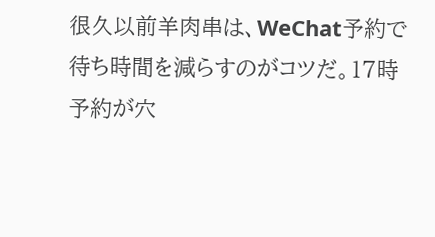很久以前羊肉串は、WeChat予約で待ち時間を減らすのがコツだ。17時予約が穴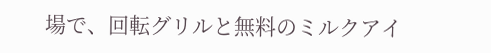場で、回転グリルと無料のミルクアイ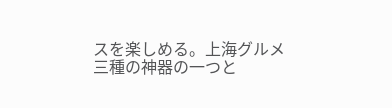スを楽しめる。上海グルメ三種の神器の一つと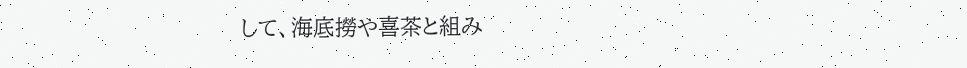して、海底撈や喜茶と組み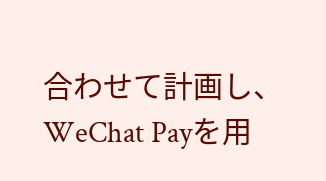合わせて計画し、WeChat Payを用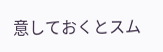意しておくとスム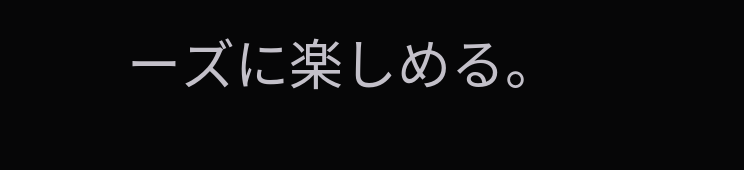ーズに楽しめる。